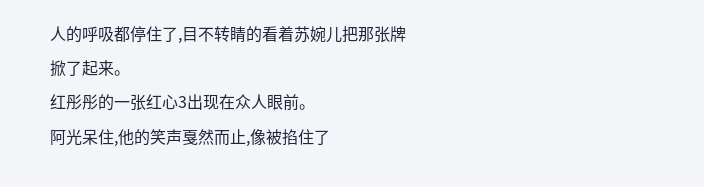人的呼吸都停住了,目不转睛的看着苏婉儿把那张牌掀了起来。
红彤彤的一张红心3出现在众人眼前。
阿光呆住,他的笑声戛然而止,像被掐住了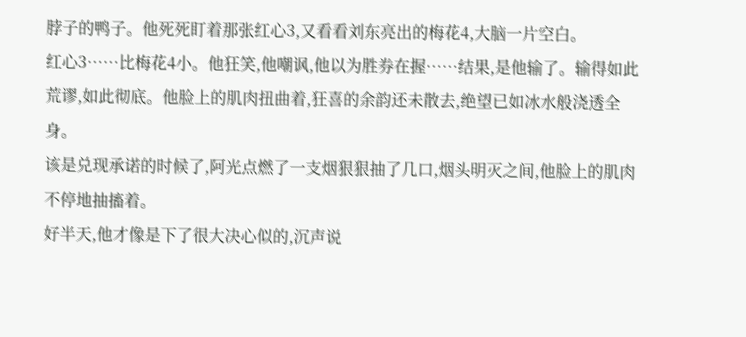脖子的鸭子。他死死盯着那张红心3,又看看刘东亮出的梅花4,大脑一片空白。
红心3……比梅花4小。他狂笑,他嘲讽,他以为胜券在握……结果,是他输了。输得如此荒谬,如此彻底。他脸上的肌肉扭曲着,狂喜的余韵还未散去,绝望已如冰水般浇透全身。
该是兑现承诺的时候了,阿光点燃了一支烟狠狠抽了几口,烟头明灭之间,他脸上的肌肉不停地抽搐着。
好半天,他才像是下了很大决心似的,沉声说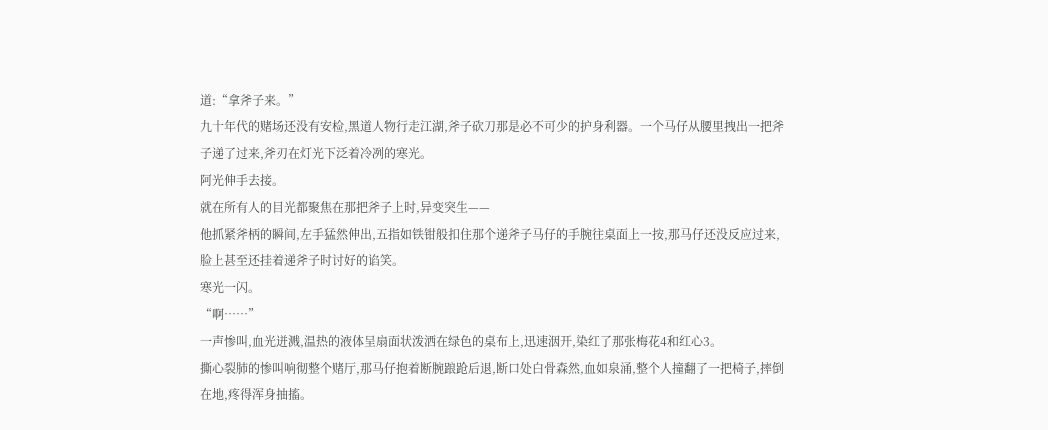道:“拿斧子来。”
九十年代的赌场还没有安检,黑道人物行走江湖,斧子砍刀那是必不可少的护身利器。一个马仔从腰里拽出一把斧子递了过来,斧刃在灯光下泛着冷冽的寒光。
阿光伸手去接。
就在所有人的目光都聚焦在那把斧子上时,异变突生——
他抓紧斧柄的瞬间,左手猛然伸出,五指如铁钳般扣住那个递斧子马仔的手腕往桌面上一按,那马仔还没反应过来,脸上甚至还挂着递斧子时讨好的谄笑。
寒光一闪。
“啊……”
一声惨叫,血光迸溅,温热的液体呈扇面状泼洒在绿色的桌布上,迅速洇开,染红了那张梅花4和红心3。
撕心裂肺的惨叫响彻整个赌厅,那马仔抱着断腕踉跄后退,断口处白骨森然,血如泉涌,整个人撞翻了一把椅子,摔倒在地,疼得浑身抽搐。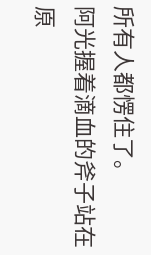所有人都愣住了。
阿光握着滴血的斧子站在原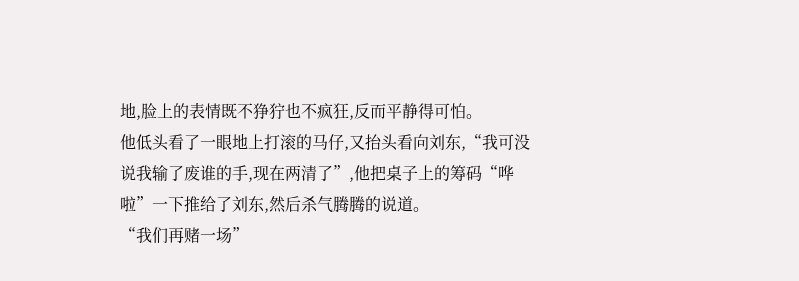地,脸上的表情既不狰狞也不疯狂,反而平静得可怕。
他低头看了一眼地上打滚的马仔,又抬头看向刘东,“我可没说我输了废谁的手,现在两清了”,他把桌子上的筹码“哗啦”一下推给了刘东,然后杀气腾腾的说道。
“我们再赌一场”